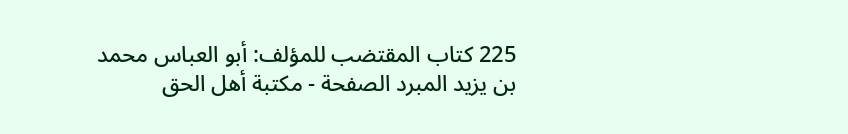225 كتاب المقتضب للمؤلف: أبو العباس محمد بن يزيد المبرد الصفحة - مكتبة أهل الحق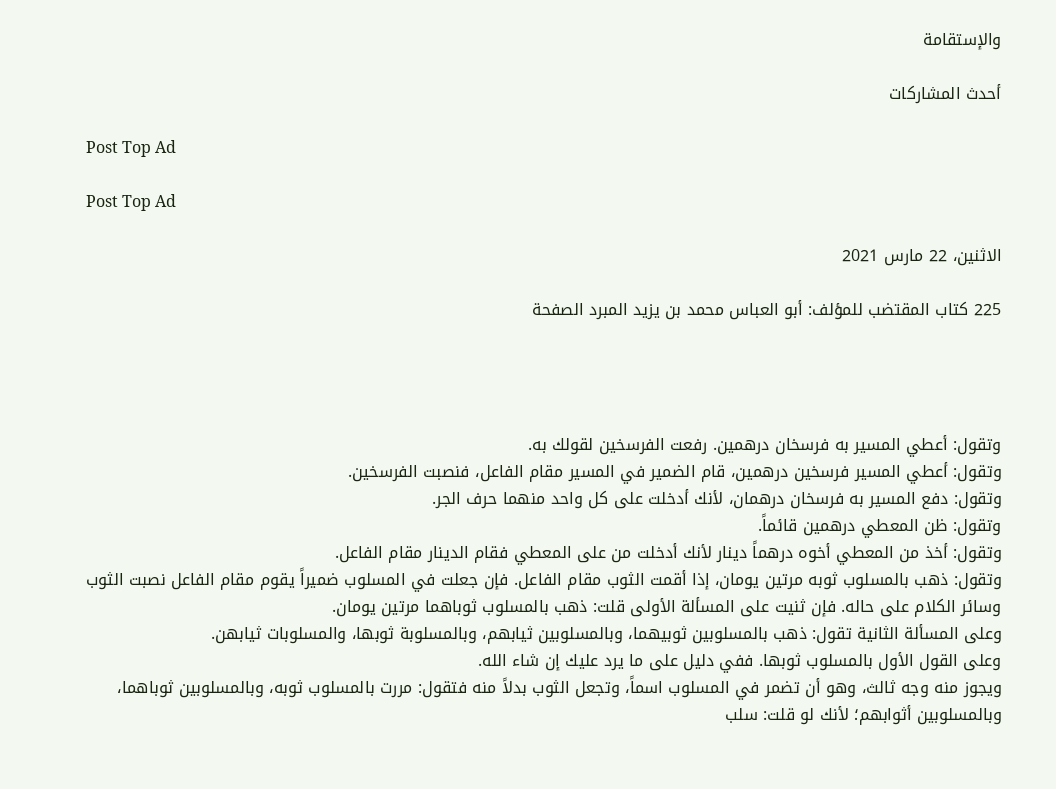والإستقامة

أحدث المشاركات

Post Top Ad

Post Top Ad

الاثنين، 22 مارس 2021

225 كتاب المقتضب للمؤلف: أبو العباس محمد بن يزيد المبرد الصفحة




وتقول: أعطي المسير به فرسخان درهمين. رفعت الفرسخين لقولك به.
وتقول: أعطي المسير فرسخين درهمين، قام الضمير في المسير مقام الفاعل، فنصبت الفرسخين.
وتقول: دفع المسير به فرسخان درهمان، لأنك أدخلت على كل واحد منهما حرف الجر.
وتقول: ظن المعطي درهمين قائماً.
وتقول: أخذ من المعطي أخوه درهماً دينار لأنك أدخلت من على المعطي فقام الدينار مقام الفاعل.
وتقول: ذهب بالمسلوب ثوبه مرتين يومان، إذا أقمت الثوب مقام الفاعل. فإن جعلت في المسلوب ضميراً يقوم مقام الفاعل نصبت الثوب وسائر الكلام على حاله. فإن ثنيت على المسألة الأولى قلت: ذهب بالمسلوب ثوباهما مرتين يومان.
وعلى المسألة الثانية تقول: ذهب بالمسلوبين ثوبيهما، وبالمسلوبين ثيابهم، وبالمسلوبة ثوبها، والمسلوبات ثيابهن.
وعلى القول الأول بالمسلوب ثوبها. ففي دليل على ما يرد عليك إن شاء الله.
ويجوز منه وجه ثالث، وهو أن تضمر في المسلوب اسماً، وتجعل الثوب بدلاً منه فتقول: مررت بالمسلوب ثوبه، وبالمسلوبين ثوباهما، وبالمسلوبين أثوابهم؛ لأنك لو قلت: سلب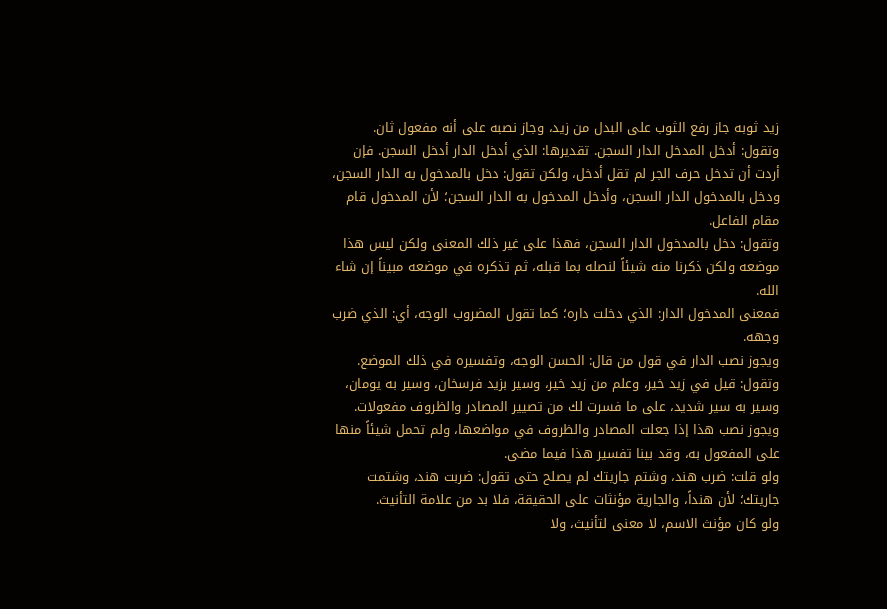زيد ثوبه جاز رفع الثوب على البدل من زيد، وجاز نصبه على أنه مفعول ثان.
وتقول: أدخل المدخل الدار السجن. تقديرها: الذي أدخل الدار أدخل السجن. فإن أردت أن تدخل حرف الجر لم تقل أدخل، ولكن تقول: دخل بالمدخول به الدار السجن، ودخل بالمدخول الدار السجن، وأدخل المدخول به الدار السجن؛ لأن المدخول قام مقام الفاعل.
وتقول: دخل بالمدخول الدار السجن، فهذا على غير ذلك المعنى ولكن ليس هذا موضعه ولكن ذكرنا منه شيئاً لنصله بما قبله، ثم تذكره في موضعه مبيناً إن شاء الله.
فمعنى المدخول الدار: الذي دخلت داره؛ كما تقول المضروب الوجه، أي: الذي ضرب وجهه.
ويجوز نصب الدار في قول من قال: الحسن الوجه، وتفسيره في ذلك الموضع.
وتقول: قيل في زيد خير، وعلم من زيد خير، وسير بزيد فرسخان، وسير به يومان، وسير به سير شديد، على ما فسرت لك من تصيير المصادر والظروف مفعولات.
ويجوز نصب هذا إذا جعلت المصادر والظروف في مواضعها، ولم تحمل شيئاً منها على المفعول به، وقد بينا تفسير هذا فيما مضى.
ولو قلت: ضرب هند، وشتم جاريتك لم يصلح حتى تقول: ضربت هند، وشتمت جاريتك؛ لأن هنداً، والجارية مؤنثات على الحقيقة، فلا بد من علامة التأنيث.
ولو كان مؤنث الاسم، لا معنى لتأنيث، ولا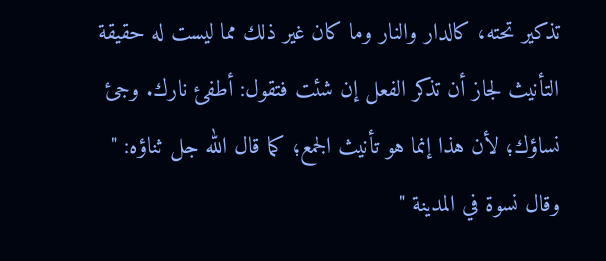تذكير تحته، كالدار والنار وما كان غير ذلك مما ليست له حقيقة التأنيث لجاز أن تذكر الفعل إن شئت فتقول: أطفئ نارك. وجئ نساؤك؛ لأن هذا إنما هو تأنيث الجمع؛ كما قال الله جل ثناؤه: " وقال نسوة في المدينة "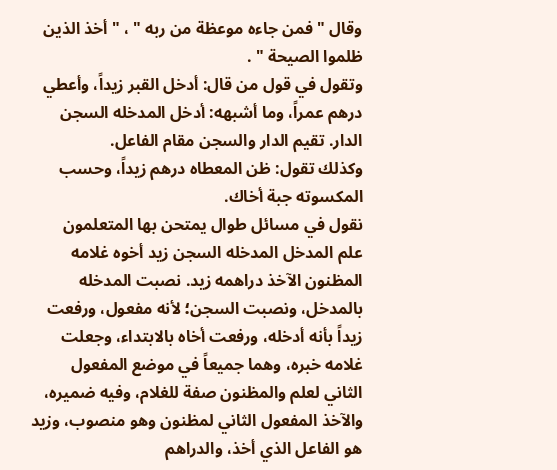وقال " فمن جاءه موعظة من ربه " ، " أخذ الذين ظلموا الصيحة " .
وتقول في قول من قال: أدخل القبر زيداً، وأعطي درهم عمراً، وما أشبهه: أدخل المدخله السجن الدار. تقيم الدار والسجن مقام الفاعل.
وكذلك تقول: ظن المعطاه درهم زيداً، وحسب المكسوته جبة أخاك.
نقول في مسائل طوال يمتحن بها المتعلمون
علم المدخل المدخله السجن زيد أخوه غلامه المظنون الآخذ دراهمه زيد. نصبت المدخله بالمدخل، ونصبت السجن؛ لأنه مفعول، ورفعت زيداً بأنه أدخله، ورفعت أخاه بالابتداء، وجعلت غلامه خبره، وهما جميعاً في موضع المفعول الثاني لعلم والمظنون صفة للغلام، وفيه ضميره، والآخذ المفعول الثاني لمظنون وهو منصوب، وزيد هو الفاعل الذي أخذ، والدراهم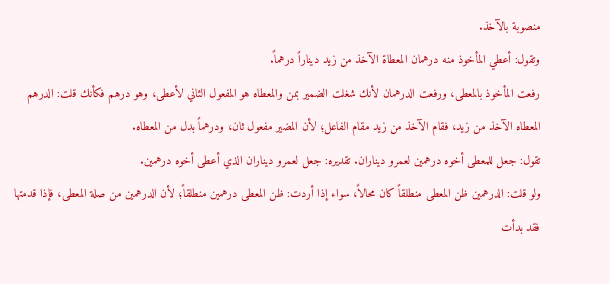منصوبة بالآخذ.
وتقول: أعطي المأخوذ منه درهمان المعطاة الآخذ من زيد ديناراً درهماً.
رفعت المأخوذ بالمعطى، ورفعت الدرهمان لأنك شغلت الضمير بمن والمعطاه هو المفعول الثاني لأعطى، وهو درهم فكأنك قلت: الدرهم المعطاه الآخذ من زيد، فقام الآخذ من زيد مقام الفاعل؛ لأن المضير مفعول ثان، ودرهماً بدل من المعطاه.
تقول: جعل للمعطى أخوه درهمين لعمرو ديناران. تقديره: جعل لعمرو ديناران الذي أعطى أخوه درهمين.
ولو قلت: الدرهمين ظن المعطى منطلقاً كان محالاً، سواء إذا أردت: ظن المعطى درهمين منطلقاً؛ لأن الدرهمين من صلة المعطى، فإذا قدمتها فقد بدأت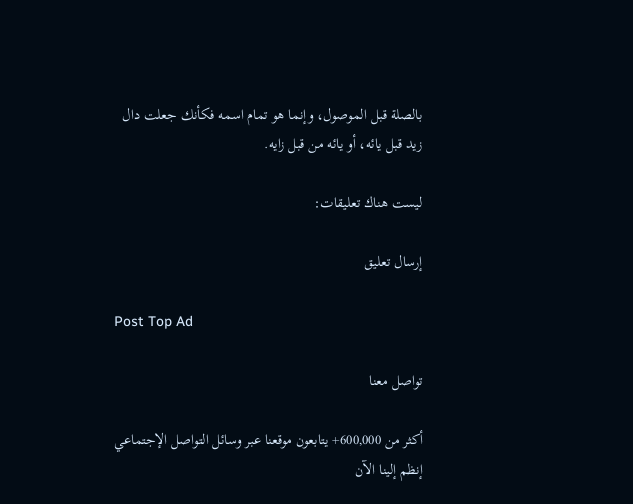بالصلة قبل الموصول، وإنما هو تمام اسمه فكأنك جعلت دال زيد قبل يائه، أو يائه من قبل زايه.

ليست هناك تعليقات:

إرسال تعليق

Post Top Ad

تواصل معنا

أكثر من 600,000+ يتابعون موقعنا عبر وسائل التواصل الإجتماعي إنظم إلينا الآن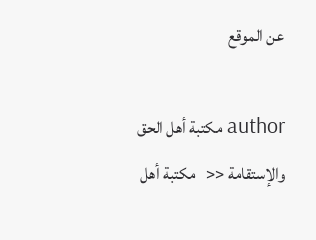عن الموقع

author مكتبة أهل الحق والإستقامة <<   مكتبة أهل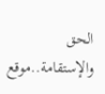الحق والإستقامة..موقع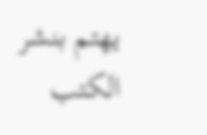يهتم بنشر الكتب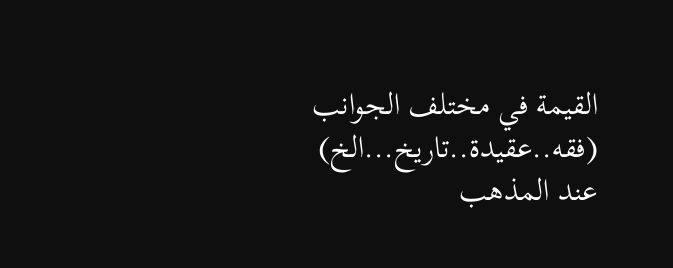القيمة في مختلف الجوانب (فقه..عقيدة..تاريخ...الخ) عند المذهب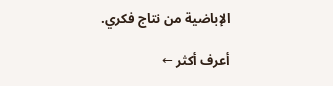الإباضية من نتاج فكري.

أعرف أكثر ←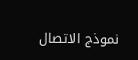نموذج الاتصال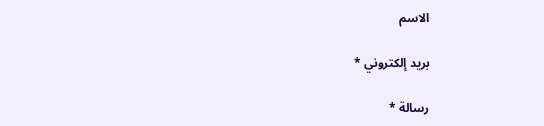الاسم

بريد إلكتروني *

رسالة *